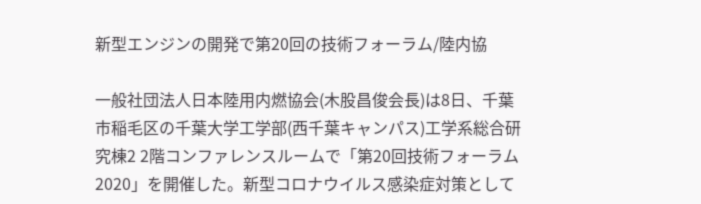新型エンジンの開発で第20回の技術フォーラム/陸内協

一般社団法人日本陸用内燃協会(木股昌俊会長)は8日、千葉市稲毛区の千葉大学工学部(西千葉キャンパス)工学系総合研究棟2 2階コンファレンスルームで「第20回技術フォーラム2020」を開催した。新型コロナウイルス感染症対策として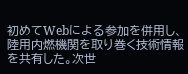初めてWebによる参加を併用し、陸用内燃機関を取り巻く技術情報を共有した。次世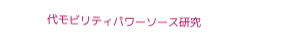代モビリティパワーソース研究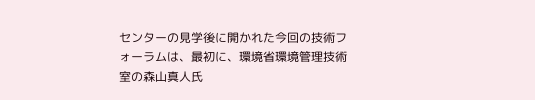センターの見学後に開かれた今回の技術フォーラムは、最初に、環境省環境管理技術室の森山真人氏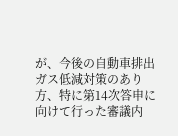が、今後の自動車排出ガス低減対策のあり方、特に第14次答申に向けて行った審議内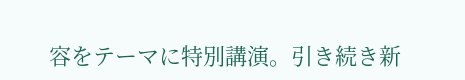容をテーマに特別講演。引き続き新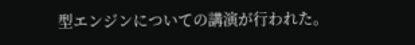型エンジンについての講演が行われた。